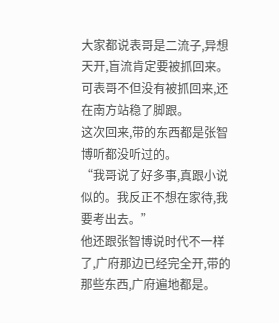大家都说表哥是二流子,异想天开,盲流肯定要被抓回来。
可表哥不但没有被抓回来,还在南方站稳了脚跟。
这次回来,带的东西都是张智博听都没听过的。
“我哥说了好多事,真跟小说似的。我反正不想在家待,我要考出去。”
他还跟张智博说时代不一样了,广府那边已经完全开,带的那些东西,广府遍地都是。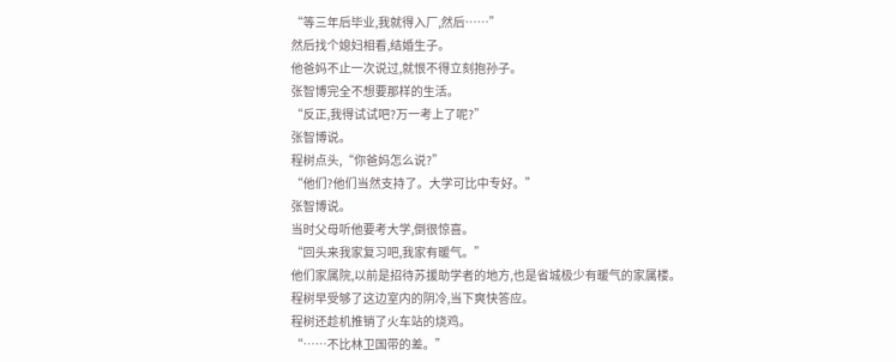“等三年后毕业,我就得入厂,然后……”
然后找个媳妇相看,结婚生子。
他爸妈不止一次说过,就恨不得立刻抱孙子。
张智博完全不想要那样的生活。
“反正,我得试试吧?万一考上了呢?”
张智博说。
程树点头,“你爸妈怎么说?”
“他们?他们当然支持了。大学可比中专好。”
张智博说。
当时父母听他要考大学,倒很惊喜。
“回头来我家复习吧,我家有暖气。”
他们家属院,以前是招待苏援助学者的地方,也是省城极少有暖气的家属楼。
程树早受够了这边室内的阴冷,当下爽快答应。
程树还趁机推销了火车站的烧鸡。
“……不比林卫国带的差。”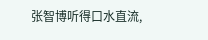张智博听得口水直流,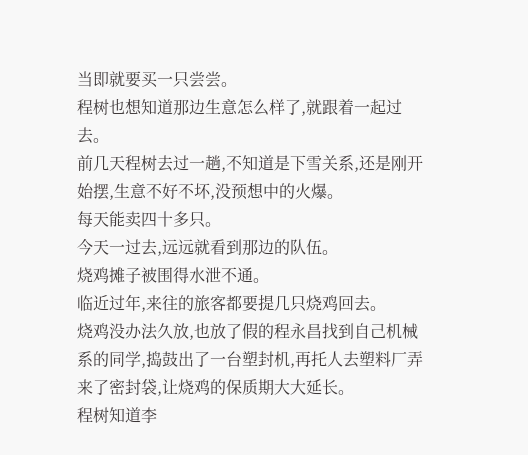当即就要买一只尝尝。
程树也想知道那边生意怎么样了,就跟着一起过去。
前几天程树去过一趟,不知道是下雪关系,还是刚开始摆,生意不好不坏,没预想中的火爆。
每天能卖四十多只。
今天一过去,远远就看到那边的队伍。
烧鸡摊子被围得水泄不通。
临近过年,来往的旅客都要提几只烧鸡回去。
烧鸡没办法久放,也放了假的程永昌找到自己机械系的同学,捣鼓出了一台塑封机,再托人去塑料厂弄来了密封袋,让烧鸡的保质期大大延长。
程树知道李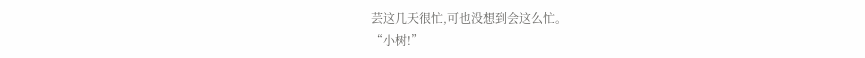芸这几天很忙,可也没想到会这么忙。
“小树!”